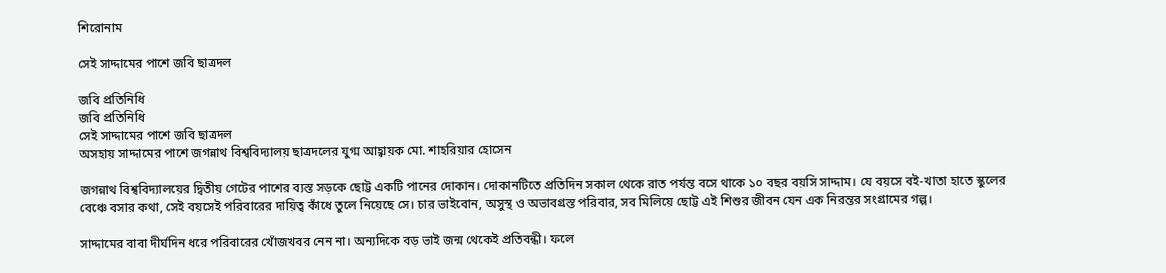শিরোনাম

সেই সাদ্দামের পাশে জবি ছাত্রদল

জবি প্রতিনিধি
জবি প্রতিনিধি
সেই সাদ্দামের পাশে জবি ছাত্রদল
অসহায় সাদ্দামের পাশে জগন্নাথ বিশ্ববিদ্যালয় ছাত্রদলের যুগ্ম আহ্বায়ক মো. শাহরিয়ার হোসেন

জগন্নাথ বিশ্ববিদ্যালয়ের দ্বিতীয় গেটের পাশের ব্যস্ত সড়কে ছোট্ট একটি পানের দোকান। দোকানটিতে প্রতিদিন সকাল থেকে রাত পর্যন্ত বসে থাকে ১০ বছর বয়সি সাদ্দাম। যে বয়সে বই-খাতা হাতে স্কুলের বেঞ্চে বসার কথা, সেই বয়সেই পরিবারের দায়িত্ব কাঁধে তুলে নিয়েছে সে। চার ভাইবোন, অসুস্থ ও অভাবগ্রস্ত পরিবার, সব মিলিয়ে ছোট্ট এই শিশুর জীবন যেন এক নিরন্তর সংগ্রামের গল্প।

সাদ্দামের বাবা দীর্ঘদিন ধরে পরিবারের খোঁজখবর নেন না। অন্যদিকে বড় ভাই জন্ম থেকেই প্রতিবন্ধী। ফলে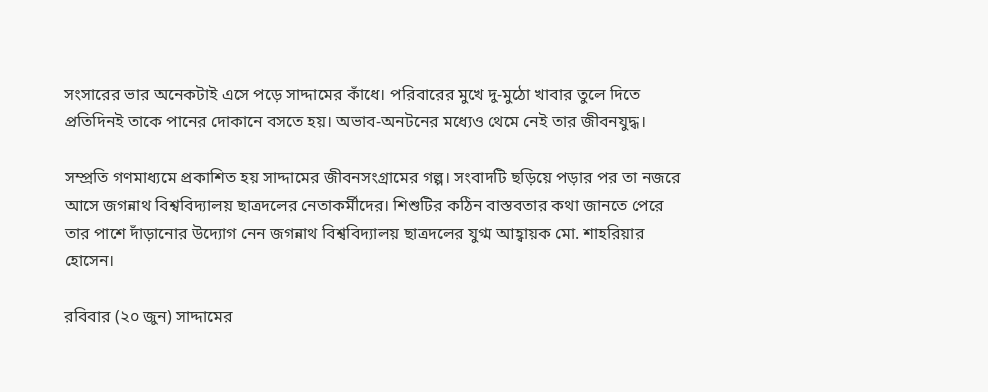সংসারের ভার অনেকটাই এসে পড়ে সাদ্দামের কাঁধে। পরিবারের মুখে দু-মুঠো খাবার তুলে দিতে প্রতিদিনই তাকে পানের দোকানে বসতে হয়। অভাব-অনটনের মধ্যেও থেমে নেই তার জীবনযুদ্ধ।

সম্প্রতি গণমাধ্যমে প্রকাশিত হয় সাদ্দামের জীবনসংগ্রামের গল্প। সংবাদটি ছড়িয়ে পড়ার পর তা নজরে আসে জগন্নাথ বিশ্ববিদ্যালয় ছাত্রদলের নেতাকর্মীদের। শিশুটির কঠিন বাস্তবতার কথা জানতে পেরে তার পাশে দাঁড়ানোর উদ্যোগ নেন জগন্নাথ বিশ্ববিদ্যালয় ছাত্রদলের যুগ্ম আহ্বায়ক মো. শাহরিয়ার হোসেন।

রবিবার (২০ জুন) সাদ্দামের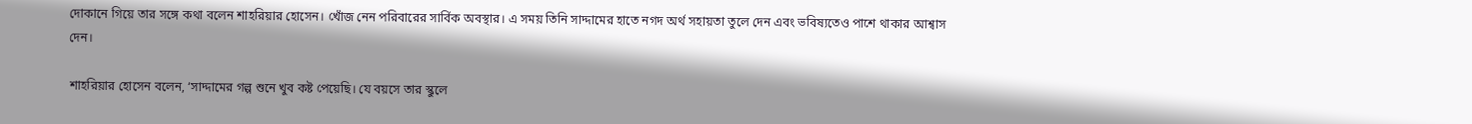দোকানে গিয়ে তার সঙ্গে কথা বলেন শাহরিয়ার হোসেন। খোঁজ নেন পরিবারের সার্বিক অবস্থার। এ সময় তিনি সাদ্দামের হাতে নগদ অর্থ সহায়তা তুলে দেন এবং ভবিষ্যতেও পাশে থাকার আশ্বাস দেন।

শাহরিয়ার হোসেন বলেন, ‘সাদ্দামের গল্প শুনে খুব কষ্ট পেয়েছি। যে বয়সে তার স্কুলে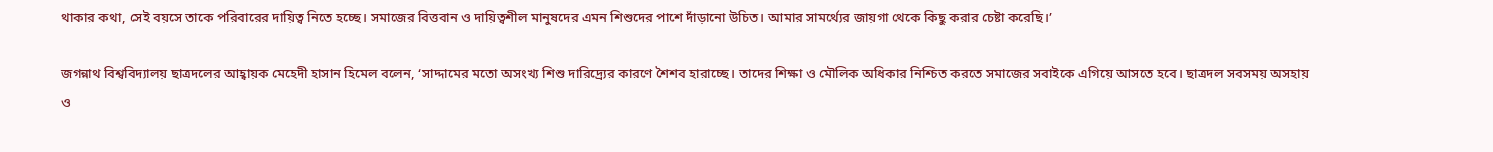থাকার কথা, সেই বয়সে তাকে পরিবারের দায়িত্ব নিতে হচ্ছে। সমাজের বিত্তবান ও দায়িত্বশীল মানুষদের এমন শিশুদের পাশে দাঁড়ানো উচিত। আমার সামর্থ্যের জায়গা থেকে কিছু করার চেষ্টা করেছি।’

জগন্নাথ বিশ্ববিদ্যালয় ছাত্রদলের আহ্বায়ক মেহেদী হাসান হিমেল বলেন, ‘সাদ্দামের মতো অসংখ্য শিশু দারিদ্র্যের কারণে শৈশব হারাচ্ছে। তাদের শিক্ষা ও মৌলিক অধিকার নিশ্চিত করতে সমাজের সবাইকে এগিয়ে আসতে হবে। ছাত্রদল সবসময় অসহায় ও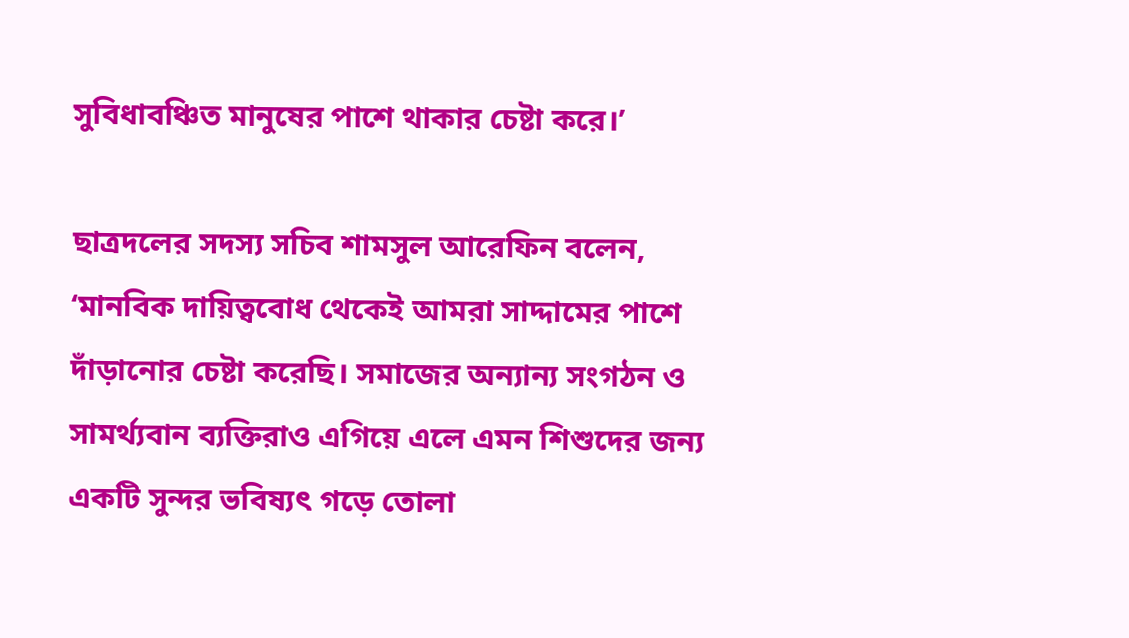সুবিধাবঞ্চিত মানুষের পাশে থাকার চেষ্টা করে।’

ছাত্রদলের সদস্য সচিব শামসুল আরেফিন বলেন, ‘মানবিক দায়িত্ববোধ থেকেই আমরা সাদ্দামের পাশে দাঁড়ানোর চেষ্টা করেছি। সমাজের অন্যান্য সংগঠন ও সামর্থ্যবান ব্যক্তিরাও এগিয়ে এলে এমন শিশুদের জন্য একটি সুন্দর ভবিষ্যৎ গড়ে তোলা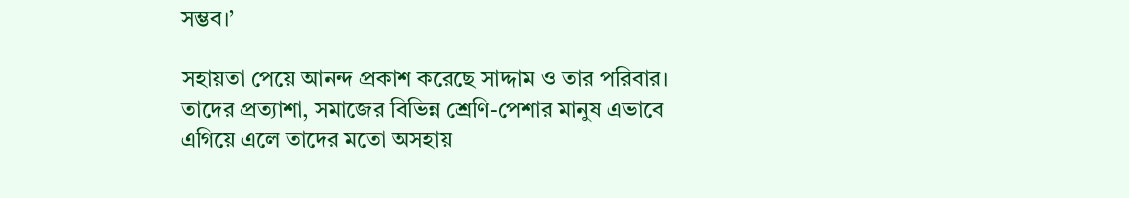সম্ভব।’

সহায়তা পেয়ে আনন্দ প্রকাশ করেছে সাদ্দাম ও তার পরিবার। তাদের প্রত্যাশা, সমাজের বিভিন্ন শ্রেণি-পেশার মানুষ এভাবে এগিয়ে এলে তাদের মতো অসহায়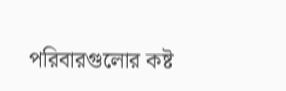পরিবারগুলোর কষ্ট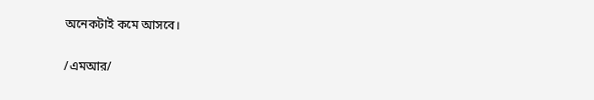অনেকটাই কমে আসবে।

/এমআর/